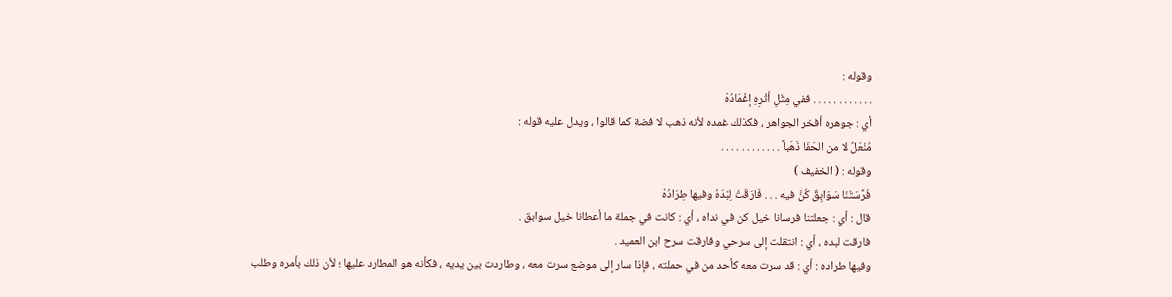وقوله :
. . . . . . . . . . . . ففي مِثْلِ أثْرِهِ إغْمَادُهْ
أي : جوهره أفخر الجواهر ، فكذلك غمده لأنه ذهب لا فضة كما قالوا ، ويدل عليه قوله :
مُنْعَلٌ لا من الحَفَا ذَهَباً . . . . . . . . . . . .
وقوله : ( الخفيف )
فَرَّسَتْنَا سَوَابِقٌ كُنَّ فيه . . . فَارَقَتْ لِبْدَهُ وفيها طِرَادُهْ
قال : أي : جعلتنا فرسانا خيل كن في نداه ، أي : كانت في جملة ما أعطانا خيل سوابق .
فارقت لبده ، أي : انتقلت إلى سرحي وفارقت سرح ابن العميد .
وفيها طراده : أي : قد سرت معه كأحد من في حملته ، فإذا سار إلى موضع سرت معه ، وطاردت بين يديه ، فكأنه هو المطارد عليها ؛ لأن ذلك بأمره وطلب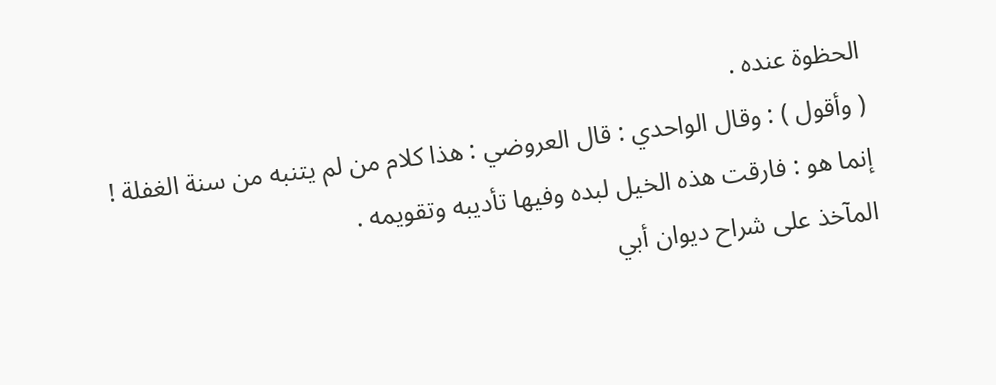الحظوة عنده .
( وأقول ) : وقال الواحدي : قال العروضي : هذا كلام من لم يتنبه من سنة الغفلة ! إنما هو : فارقت هذه الخيل لبده وفيها تأديبه وتقويمه .
المآخذ على شراح ديوان أبي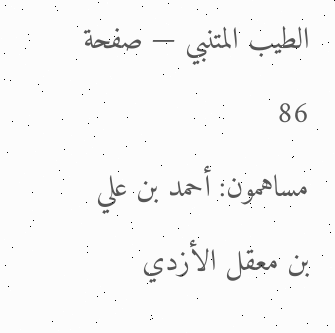الطيب المتنبي — صفحة 86
مساهمون: أحمد بن علي بن معقل الأزدي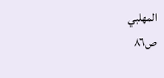المهلبي
ص٨٦